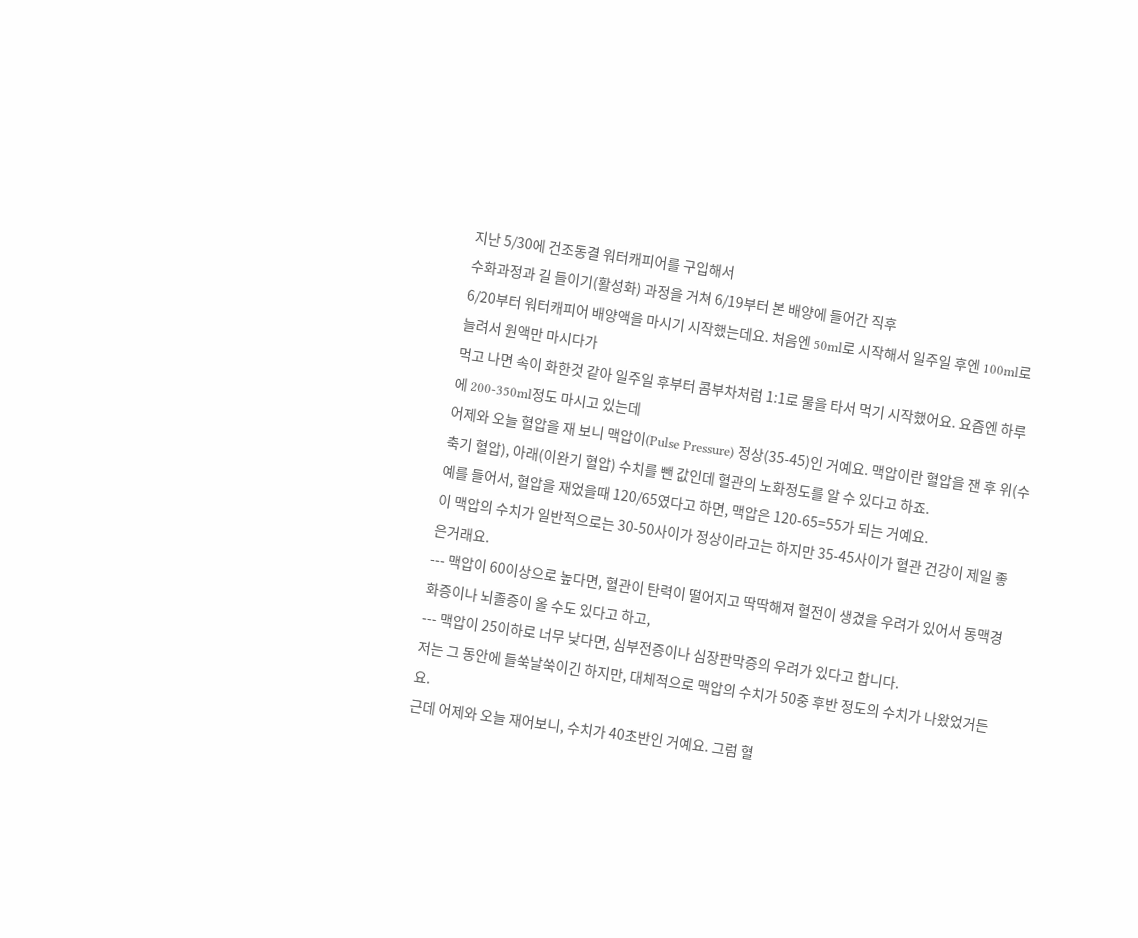지난 5/30에 건조동결 워터캐피어를 구입해서
수화과정과 길 들이기(활성화) 과정을 거쳐 6/19부터 본 배양에 들어간 직후
6/20부터 워터캐피어 배양액을 마시기 시작했는데요. 처음엔 50ml로 시작해서 일주일 후엔 100ml로 늘려서 원액만 마시다가
먹고 나면 속이 화한것 같아 일주일 후부터 콤부차처럼 1:1로 물을 타서 먹기 시작했어요. 요즘엔 하루에 200-350ml정도 마시고 있는데
어제와 오늘 혈압을 재 보니 맥압이(Pulse Pressure) 정상(35-45)인 거예요. 맥압이란 혈압을 잰 후 위(수축기 혈압), 아래(이완기 혈압) 수치를 뺀 값인데 혈관의 노화정도를 알 수 있다고 하죠.
예를 들어서, 혈압을 재었을때 120/65였다고 하면, 맥압은 120-65=55가 되는 거예요.
이 맥압의 수치가 일반적으로는 30-50사이가 정상이라고는 하지만 35-45사이가 혈관 건강이 제일 좋은거래요.
--- 맥압이 60이상으로 높다면, 혈관이 탄력이 떨어지고 딱딱해져 혈전이 생겼을 우려가 있어서 동맥경화증이나 뇌졸증이 올 수도 있다고 하고,
--- 맥압이 25이하로 너무 낮다면, 심부전증이나 심장판막증의 우려가 있다고 합니다.
저는 그 동안에 들쑥날쑥이긴 하지만, 대체적으로 맥압의 수치가 50중 후반 정도의 수치가 나왔었거든요.
근데 어제와 오늘 재어보니, 수치가 40초반인 거예요. 그럼 혈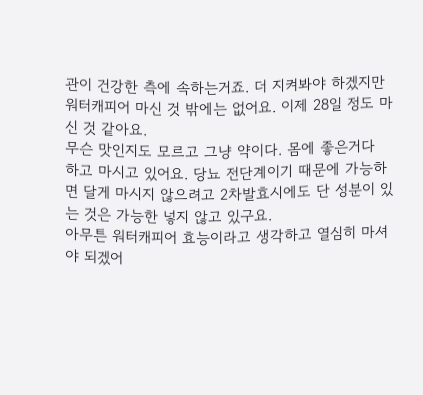관이 건강한 측에 속하는거죠. 더 지켜봐야 하겠지만 워터캐피어 마신 것 밖에는 없어요. 이제 28일 정도 마신 것 같아요.
무슨 맛인지도 모르고 그냥 약이다. 몸에 좋은거다 하고 마시고 있어요. 당뇨 전단계이기 때문에 가능하면 달게 마시지 않으려고 2차발효시에도 단 성분이 있는 것은 가능한 넣지 않고 있구요.
아무튼 워터캐피어 효능이라고 생각하고 열심히 마셔야 되겠어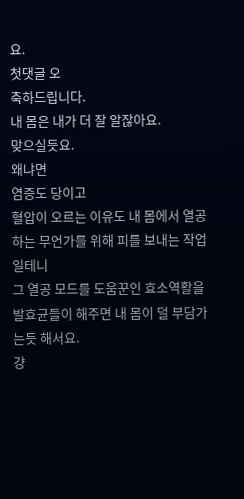요.
첫댓글 오
축하드립니다.
내 몸은 내가 더 잘 알잖아요.
맞으실듯요.
왜냐면
염증도 당이고
혈압이 오르는 이유도 내 몸에서 열공하는 무언가를 위해 피를 보내는 작업일테니
그 열공 모드를 도움꾼인 효소역활을 발효균들이 해주면 내 몸이 덜 부담가는듯 해서요.
걍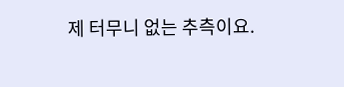제 터무니 없는 추측이요.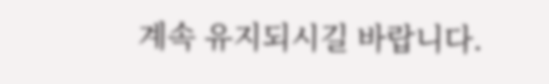계속 유지되시길 바랍니다.